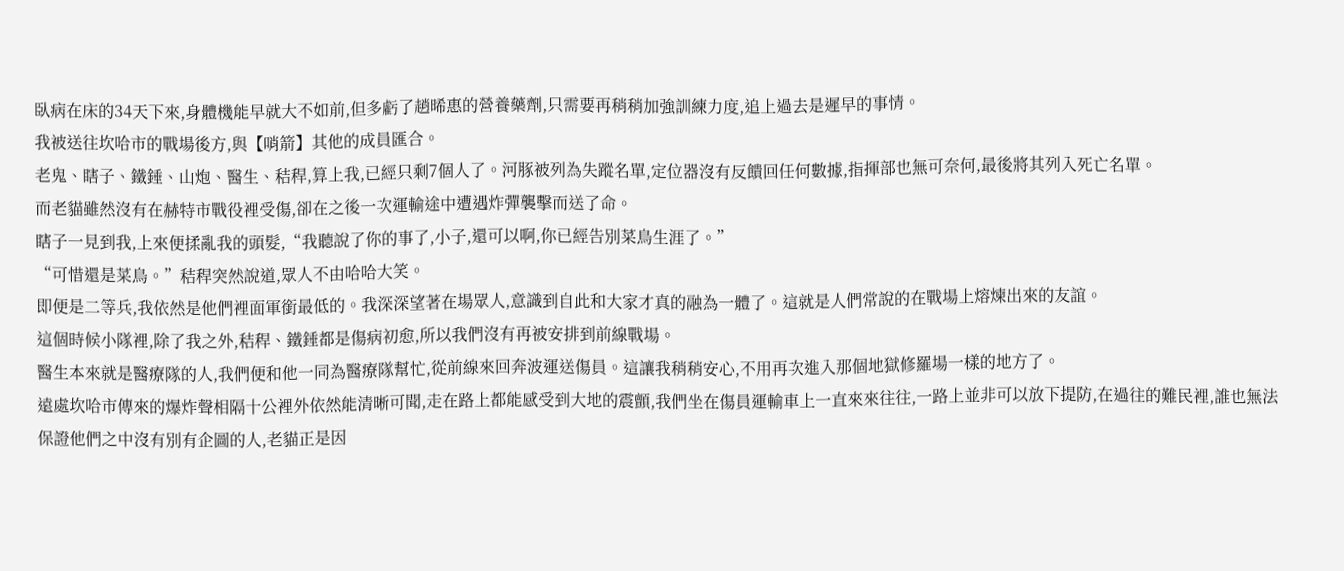臥病在床的34天下來,身體機能早就大不如前,但多虧了趙晞惠的營養藥劑,只需要再稍稍加強訓練力度,追上過去是遲早的事情。
我被送往坎哈市的戰場後方,與【哨箭】其他的成員匯合。
老鬼、瞎子、鐵錘、山炮、醫生、秸稈,算上我,已經只剩7個人了。河豚被列為失蹤名單,定位器沒有反饋回任何數據,指揮部也無可奈何,最後將其列入死亡名單。
而老貓雖然沒有在赫特市戰役裡受傷,卻在之後一次運輸途中遭遇炸彈襲擊而送了命。
瞎子一見到我,上來便揉亂我的頭髮,“我聽說了你的事了,小子,還可以啊,你已經告別菜鳥生涯了。”
“可惜還是菜鳥。”秸稈突然說道,眾人不由哈哈大笑。
即便是二等兵,我依然是他們裡面軍銜最低的。我深深望著在場眾人,意識到自此和大家才真的融為一體了。這就是人們常說的在戰場上熔煉出來的友誼。
這個時候小隊裡,除了我之外,秸稈、鐵錘都是傷病初愈,所以我們沒有再被安排到前線戰場。
醫生本來就是醫療隊的人,我們便和他一同為醫療隊幫忙,從前線來回奔波運送傷員。這讓我稍稍安心,不用再次進入那個地獄修羅場一樣的地方了。
遠處坎哈市傳來的爆炸聲相隔十公裡外依然能清晰可聞,走在路上都能感受到大地的震顫,我們坐在傷員運輸車上一直來來往往,一路上並非可以放下提防,在過往的難民裡,誰也無法保證他們之中沒有別有企圖的人,老貓正是因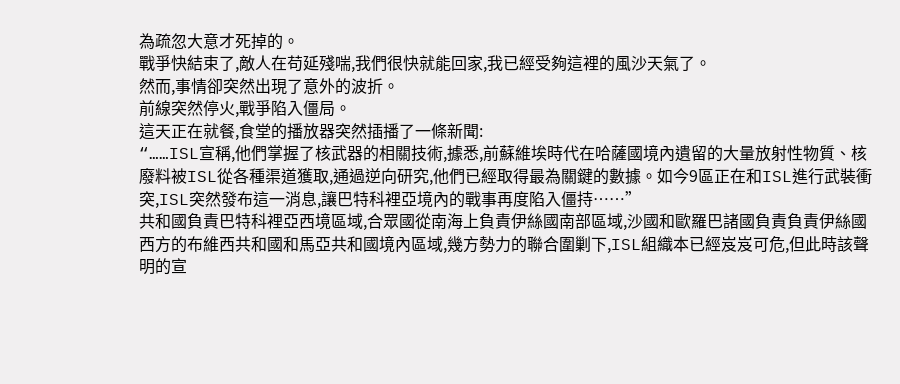為疏忽大意才死掉的。
戰爭快結束了,敵人在苟延殘喘,我們很快就能回家,我已經受夠這裡的風沙天氣了。
然而,事情卻突然出現了意外的波折。
前線突然停火,戰爭陷入僵局。
這天正在就餐,食堂的播放器突然插播了一條新聞:
“……ISL宣稱,他們掌握了核武器的相關技術,據悉,前蘇維埃時代在哈薩國境內遺留的大量放射性物質、核廢料被ISL從各種渠道獲取,通過逆向研究,他們已經取得最為關鍵的數據。如今9區正在和ISL進行武裝衝突,ISL突然發布這一消息,讓巴特科裡亞境內的戰事再度陷入僵持……”
共和國負責巴特科裡亞西境區域,合眾國從南海上負責伊絲國南部區域,沙國和歐羅巴諸國負責負責伊絲國西方的布維西共和國和馬亞共和國境內區域,幾方勢力的聯合圍剿下,ISL組織本已經岌岌可危,但此時該聲明的宣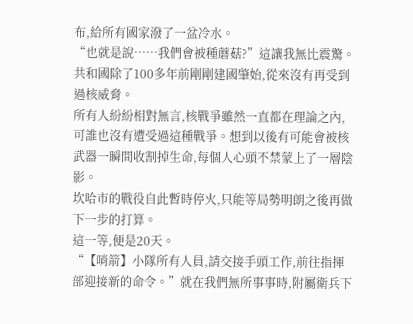布,給所有國家潑了一盆冷水。
“也就是說……我們會被種蘑菇?”這讓我無比震驚。共和國除了100多年前剛剛建國肇始,從來沒有再受到過核威脅。
所有人紛紛相對無言,核戰爭雖然一直都在理論之內,可誰也沒有遭受過這種戰爭。想到以後有可能會被核武器一瞬間收割掉生命,每個人心頭不禁蒙上了一層陰影。
坎哈市的戰役自此暫時停火,只能等局勢明朗之後再做下一步的打算。
這一等,便是20天。
“【哨箭】小隊所有人員,請交接手頭工作,前往指揮部迎接新的命令。”就在我們無所事事時,附屬衛兵下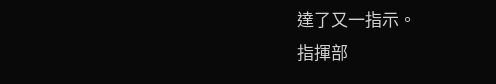達了又一指示。
指揮部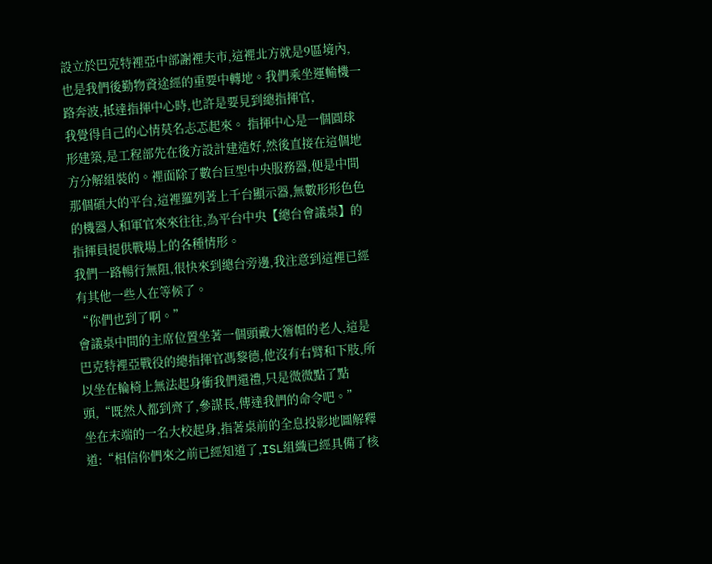設立於巴克特裡亞中部謝裡夫市,這裡北方就是9區境內,也是我們後勤物資途經的重要中轉地。我們乘坐運輸機一路奔波,抵達指揮中心時,也許是要見到總指揮官,
我覺得自己的心情莫名忐忑起來。 指揮中心是一個圓球形建築,是工程部先在後方設計建造好,然後直接在這個地方分解組裝的。裡面除了數台巨型中央服務器,便是中間那個碩大的平台,這裡羅列著上千台顯示器,無數形形色色的機器人和軍官來來往往,為平台中央【總台會議桌】的指揮員提供戰場上的各種情形。
我們一路暢行無阻,很快來到總台旁邊,我注意到這裡已經有其他一些人在等候了。
“你們也到了啊。”
會議桌中間的主席位置坐著一個頭戴大簷帽的老人,這是巴克特裡亞戰役的總指揮官馮黎德,他沒有右臂和下肢,所以坐在輪椅上無法起身衝我們還禮,只是微微點了點頭,“既然人都到齊了,參謀長,傳達我們的命令吧。”
坐在末端的一名大校起身,指著桌前的全息投影地圖解釋道:“相信你們來之前已經知道了,ISL組織已經具備了核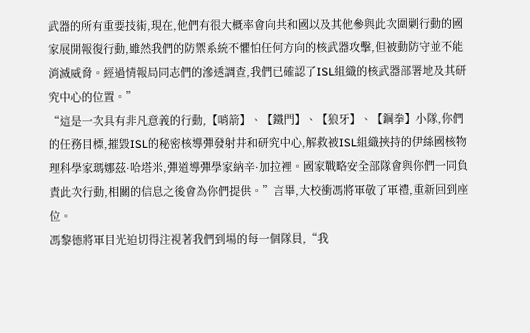武器的所有重要技術,現在,他們有很大概率會向共和國以及其他參與此次圍剿行動的國家展開報復行動,雖然我們的防禦系統不懼怕任何方向的核武器攻擊,但被動防守並不能消滅威脅。經過情報局同志們的滲透調查,我們已確認了ISL組織的核武器部署地及其研究中心的位置。”
“這是一次具有非凡意義的行動,【哨箭】、【鐵門】、【狼牙】、【鋼拳】小隊,你們的任務目標,摧毀ISL的秘密核導彈發射井和研究中心,解救被ISL組織挾持的伊絲國核物理科學家瑪娜茲·哈塔米,彈道導彈學家納辛·加拉裡。國家戰略安全部隊會與你們一同負責此次行動,相關的信息之後會為你們提供。”言畢,大校衝馮將軍敬了軍禮,重新回到座位。
馮黎德將軍目光迫切得注視著我們到場的每一個隊員,“我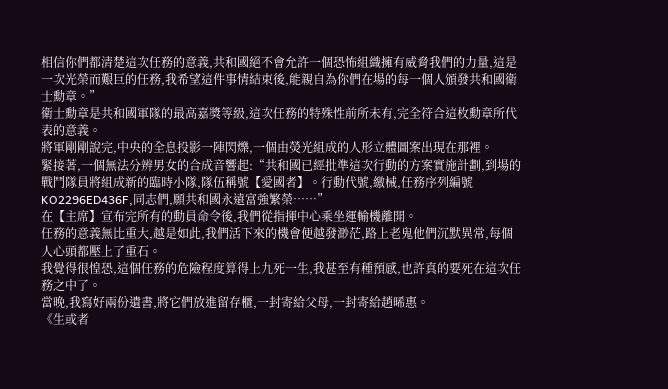相信你們都清楚這次任務的意義,共和國絕不會允許一個恐怖組織擁有威脅我們的力量,這是一次光榮而艱巨的任務,我希望這件事情結束後,能親自為你們在場的每一個人頒發共和國衛士勳章。”
衛士勳章是共和國軍隊的最高嘉獎等級,這次任務的特殊性前所未有,完全符合這枚勳章所代表的意義。
將軍剛剛說完,中央的全息投影一陣閃爍,一個由熒光組成的人形立體圖案出現在那裡。
緊接著,一個無法分辨男女的合成音響起:“共和國已經批準這次行動的方案實施計劃,到場的戰鬥隊員將組成新的臨時小隊,隊伍稱號【愛國者】。行動代號,繳械,任務序列編號KO2296ED436F,同志們,願共和國永遠富強繁榮……”
在【主席】宣布完所有的動員命令後,我們從指揮中心乘坐運輸機離開。
任務的意義無比重大,越是如此,我們活下來的機會便越發渺茫,路上老鬼他們沉默異常,每個人心頭都壓上了重石。
我覺得很惶恐,這個任務的危險程度算得上九死一生,我甚至有種預感,也許真的要死在這次任務之中了。
當晚,我寫好兩份遺書,將它們放進留存櫃,一封寄給父母,一封寄給趙晞惠。
《生或者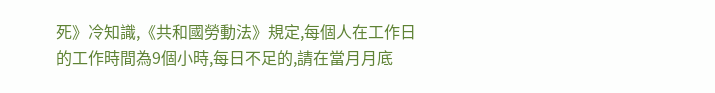死》冷知識,《共和國勞動法》規定,每個人在工作日的工作時間為9個小時,每日不足的,請在當月月底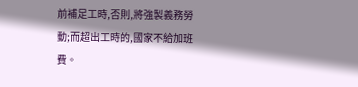前補足工時,否則,將強製義務勞動;而超出工時的,國家不給加班費。